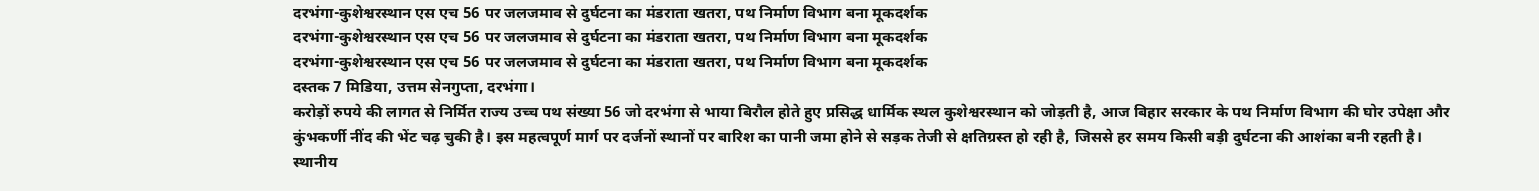दरभंगा-कुशेश्वरस्थान एस एच 56 पर जलजमाव से दुर्घटना का मंडराता खतरा, पथ निर्माण विभाग बना मूकदर्शक
दरभंगा-कुशेश्वरस्थान एस एच 56 पर जलजमाव से दुर्घटना का मंडराता खतरा, पथ निर्माण विभाग बना मूकदर्शक
दरभंगा-कुशेश्वरस्थान एस एच 56 पर जलजमाव से दुर्घटना का मंडराता खतरा, पथ निर्माण विभाग बना मूकदर्शक
दस्तक 7 मिडिया, उत्तम सेनगुप्ता, दरभंगा।
करोड़ों रुपये की लागत से निर्मित राज्य उच्च पथ संख्या 56 जो दरभंगा से भाया बिरौल होते हुए प्रसिद्ध धार्मिक स्थल कुशेश्वरस्थान को जोड़ती है, आज बिहार सरकार के पथ निर्माण विभाग की घोर उपेक्षा और कुंभकर्णी नींद की भेंट चढ़ चुकी है। इस महत्वपूर्ण मार्ग पर दर्जनों स्थानों पर बारिश का पानी जमा होने से सड़क तेजी से क्षतिग्रस्त हो रही है, जिससे हर समय किसी बड़ी दुर्घटना की आशंका बनी रहती है। स्थानीय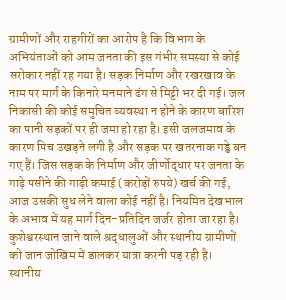ग्रामीणों और राहगीरों का आरोप है कि विभाग के अभियंताओं को आम जनता की इस गंभीर समस्या से कोई सरोकार नहीं रह गया है। सड़क निर्माण और रखरखाव के नाम पर मार्ग के किनारे मनमाने ढंग से मिट्टी भर दी गई। जल निकासी की कोई समुचित व्यवस्था न होने के कारण बारिश का पानी सड़कों पर ही जमा हो रहा है। इसी जलजमाव के कारण पिच उखड़ने लगी है और सड़क पर खतरनाक गड्ढे बन गए हैं। जिस सड़क के निर्माण और जीर्णोद्धार पर जनता के गाढ़े पसीने की गाढ़ी कमाई (करोड़ों रुपये) खर्च की गई, आज उसकी सुध लेने वाला कोई नहीं है। नियमित देखभाल के अभाव में यह मार्ग दिन-प्रतिदिन जर्जर होता जा रहा है। कुशेश्वरस्थान जाने वाले श्रद्धालुओं और स्थानीय ग्रामीणों को जान जोखिम में डालकर यात्रा करनी पड़ रही है। स्थानीय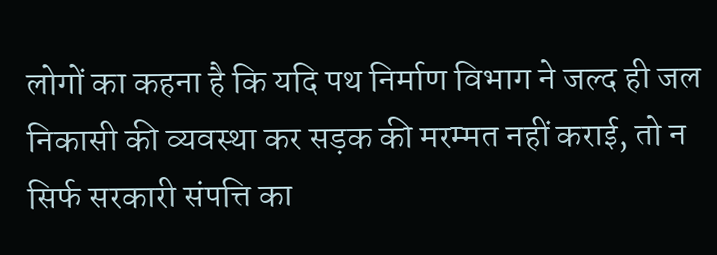लोगों का कहना है कि यदि पथ निर्माण विभाग ने जल्द ही जल निकासी की व्यवस्था कर सड़क की मरम्मत नहीं कराई, तो न सिर्फ सरकारी संपत्ति का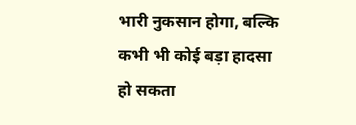भारी नुकसान होगा, बल्कि कभी भी कोई बड़ा हादसा हो सकता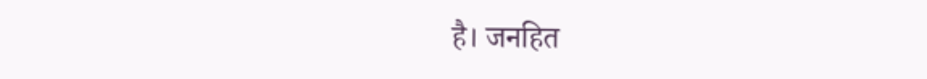है। जनहित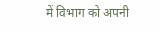में विभाग को अपनी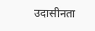उदासीनता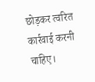छोड़कर त्वरित कार्रवाई करनी चाहिए।